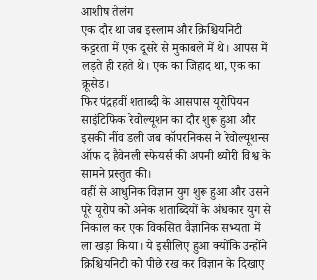आशीष तेलंग
एक दौर था जब इस्लाम और क्रिश्चियनिटी कट्टरता में एक दूसरे से मुकाबले में थे। आपस में लड़ते ही रहते थे। एक का जिहाद था, एक का क्रूसेड।
फिर पंद्रहवीं शताब्दी के आसपास यूरोपियन साइंटिफिक रेवोल्यूशन का दौर शुरू हुआ और इसकी नींव डली जब कॉपरनिकस ने रेवोल्यूशन्स ऑफ द हैवेनली स्फेयर्स की अपनी थ्योरी विश्व के सामने प्रस्तुत की।
वहीं से आधुनिक विज्ञान युग शुरू हुआ और उसने पूरे यूरोप को अनेक शताब्दियों के अंधकार युग से निकाल कर एक विकसित वैज्ञानिक सभ्यता में ला खड़ा किया। ये इसीलिए हुआ क्योंकि उन्होंने क्रिश्चियनिटी को पीछे रख कर विज्ञान के दिखाए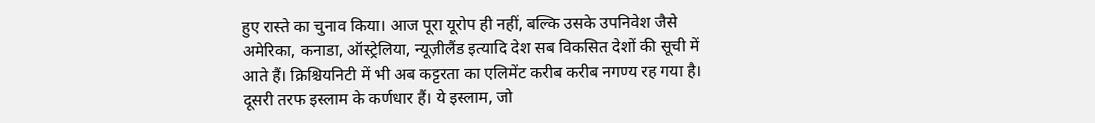हुए रास्ते का चुनाव किया। आज पूरा यूरोप ही नहीं, बल्कि उसके उपनिवेश जैसे अमेरिका, कनाडा, ऑस्ट्रेलिया, न्यूज़ीलैंड इत्यादि देश सब विकसित देशों की सूची में आते हैं। क्रिश्चियनिटी में भी अब कट्टरता का एलिमेंट करीब करीब नगण्य रह गया है।
दूसरी तरफ इस्लाम के कर्णधार हैं। ये इस्लाम, जो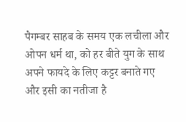पैगम्बर साहब के समय एक लचीला और ओपन धर्म था, को हर बीते युग के साथ अपने फायदे के लिए कट्टर बनाते गए और इसी का नतीजा है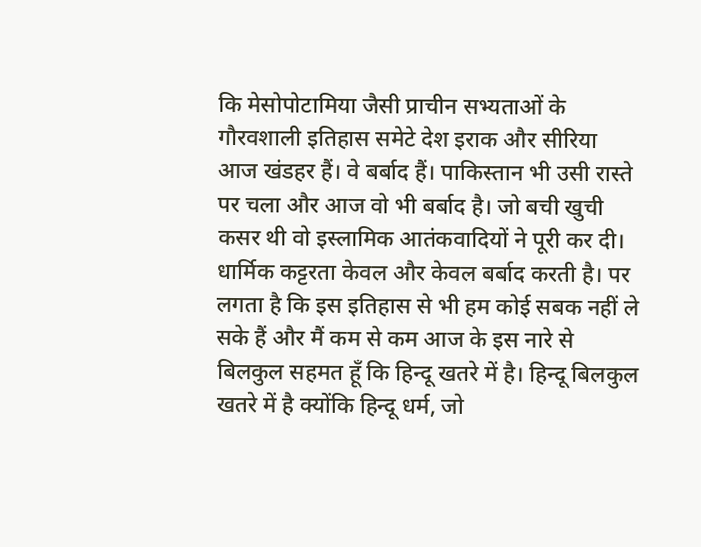कि मेसोपोटामिया जैसी प्राचीन सभ्यताओं के गौरवशाली इतिहास समेटे देश इराक और सीरिया आज खंडहर हैं। वे बर्बाद हैं। पाकिस्तान भी उसी रास्ते पर चला और आज वो भी बर्बाद है। जो बची खुची कसर थी वो इस्लामिक आतंकवादियों ने पूरी कर दी।
धार्मिक कट्टरता केवल और केवल बर्बाद करती है। पर लगता है कि इस इतिहास से भी हम कोई सबक नहीं ले सके हैं और मैं कम से कम आज के इस नारे से बिलकुल सहमत हूँ कि हिन्दू खतरे में है। हिन्दू बिलकुल खतरे में है क्योंकि हिन्दू धर्म, जो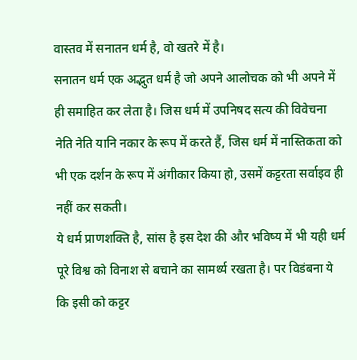वास्तव में सनातन धर्म है, वो खतरे में है।
सनातन धर्म एक अद्भुत धर्म है जो अपने आलोचक को भी अपने में ही समाहित कर लेता है। जिस धर्म में उपनिषद सत्य की विवेचना नेति नेति यानि नकार के रूप में करते हैं, जिस धर्म में नास्तिकता को भी एक दर्शन के रूप में अंगीकार किया हो, उसमें कट्टरता सर्वाइव ही नहीं कर सकती।
ये धर्म प्राणशक्ति है, सांस है इस देश की और भविष्य में भी यही धर्म पूरे विश्व को विनाश से बचाने का सामर्थ्य रखता है। पर विडंबना ये कि इसी को कट्टर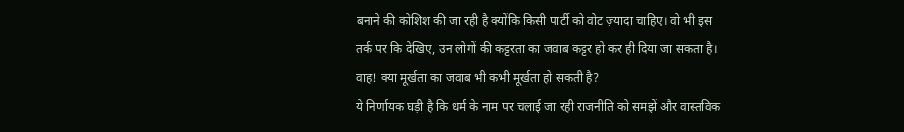बनाने की कोशिश की जा रही है क्योंकि किसी पार्टी को वोट ज़्यादा चाहिए। वो भी इस तर्क पर कि देखिए, उन लोगों की कट्टरता का जवाब कट्टर हो कर ही दिया जा सकता है। वाह! क्या मूर्खता का जवाब भी कभी मूर्खता हो सकती है?
ये निर्णायक घड़ी है कि धर्म के नाम पर चलाई जा रही राजनीति को समझें और वास्तविक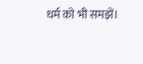धर्म को भी समझें।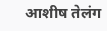आशीष तेलंग